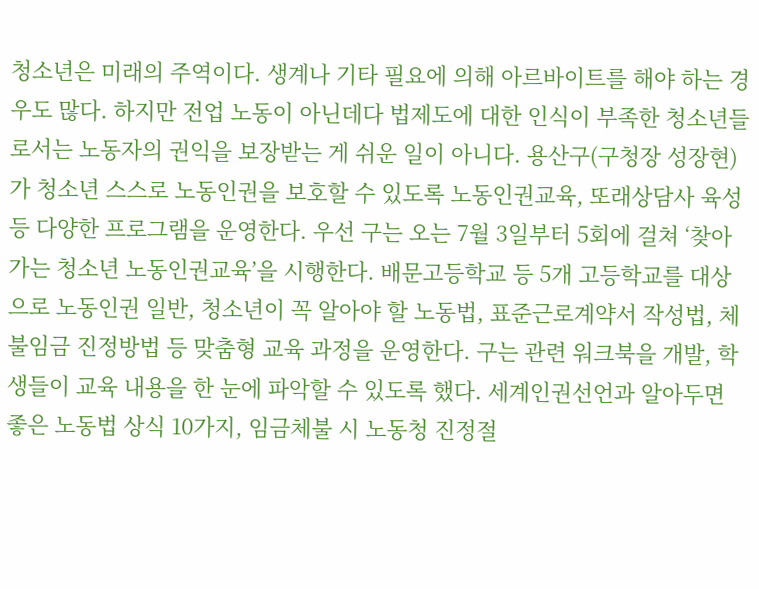청소년은 미래의 주역이다. 생계나 기타 필요에 의해 아르바이트를 해야 하는 경우도 많다. 하지만 전업 노동이 아닌데다 법제도에 대한 인식이 부족한 청소년들로서는 노동자의 권익을 보장받는 게 쉬운 일이 아니다. 용산구(구청장 성장현)가 청소년 스스로 노동인권을 보호할 수 있도록 노동인권교육, 또래상담사 육성 등 다양한 프로그램을 운영한다. 우선 구는 오는 7월 3일부터 5회에 걸쳐 ‘찾아가는 청소년 노동인권교육’을 시행한다. 배문고등학교 등 5개 고등학교를 대상으로 노동인권 일반, 청소년이 꼭 알아야 할 노동법, 표준근로계약서 작성법, 체불임금 진정방법 등 맞춤형 교육 과정을 운영한다. 구는 관련 워크북을 개발, 학생들이 교육 내용을 한 눈에 파악할 수 있도록 했다. 세계인권선언과 알아두면 좋은 노동법 상식 10가지, 임금체불 시 노동청 진정절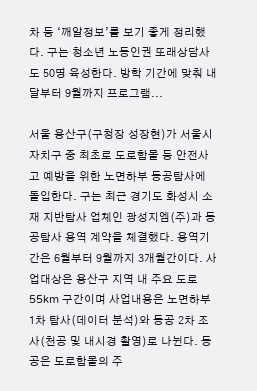차 등 ‘깨알정보’를 보기 좋게 정리했다. 구는 청소년 노동인권 또래상담사도 50명 육성한다. 방학 기간에 맞춰 내달부터 9월까지 프로그램...

서울 용산구(구청장 성장현)가 서울시 자치구 중 최초로 도로함몰 등 안전사고 예방을 위한 노면하부 동공탐사에 돌입한다. 구는 최근 경기도 화성시 소재 지반탐사 업체인 광성지엠(주)과 동공탐사 용역 계약을 체결했다. 용역기간은 6월부터 9월까지 3개월간이다. 사업대상은 용산구 지역 내 주요 도로 55km 구간이며 사업내용은 노면하부 1차 탐사(데이터 분석)와 동공 2차 조사(천공 및 내시경 촬영)로 나뉜다. 동공은 도로함몰의 주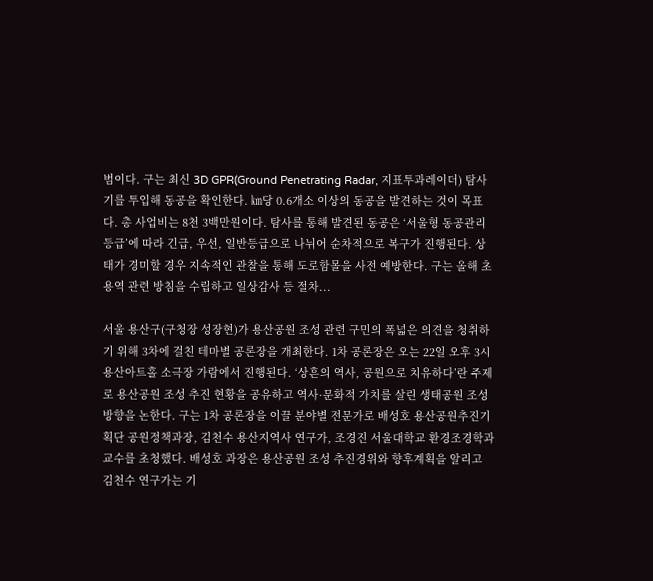범이다. 구는 최신 3D GPR(Ground Penetrating Radar, 지표투과레이더) 탐사기를 투입해 동공을 확인한다. ㎞당 0.6개소 이상의 동공을 발견하는 것이 목표다. 총 사업비는 8천 3백만원이다. 탐사를 통해 발견된 동공은 ‘서울형 동공관리등급’에 따라 긴급, 우선, 일반등급으로 나뉘어 순차적으로 복구가 진행된다. 상태가 경미할 경우 지속적인 관찰을 통해 도로함몰을 사전 예방한다. 구는 올해 초 용역 관련 방침을 수립하고 일상감사 등 절차...

서울 용산구(구청장 성장현)가 용산공원 조성 관련 구민의 폭넓은 의견을 청취하기 위해 3차에 걸친 테마별 공론장을 개최한다. 1차 공론장은 오는 22일 오후 3시 용산아트홀 소극장 가람에서 진행된다. ‘상흔의 역사, 공원으로 치유하다’란 주제로 용산공원 조성 추진 현황을 공유하고 역사·문화적 가치를 살린 생태공원 조성 방향을 논한다. 구는 1차 공론장을 이끌 분야별 전문가로 배성호 용산공원추진기획단 공원정책과장, 김천수 용산지역사 연구가, 조경진 서울대학교 환경조경학과 교수를 초청했다. 배성호 과장은 용산공원 조성 추진경위와 향후계획을 알리고 김천수 연구가는 기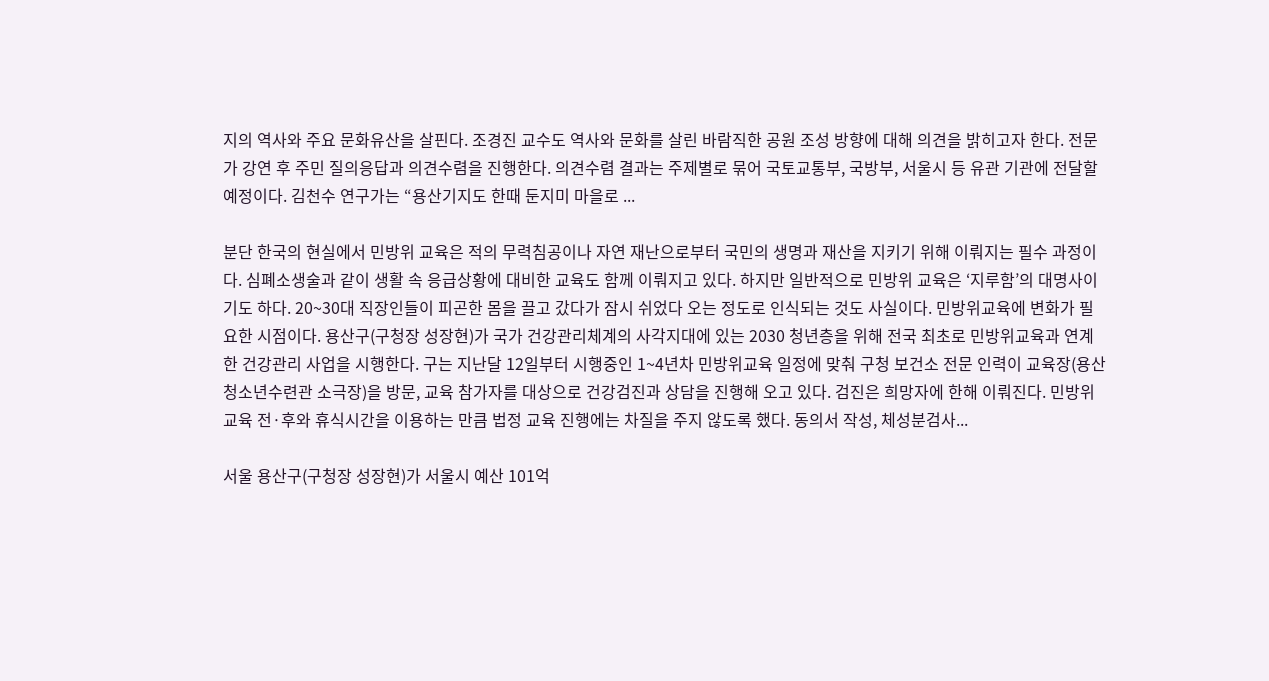지의 역사와 주요 문화유산을 살핀다. 조경진 교수도 역사와 문화를 살린 바람직한 공원 조성 방향에 대해 의견을 밝히고자 한다. 전문가 강연 후 주민 질의응답과 의견수렴을 진행한다. 의견수렴 결과는 주제별로 묶어 국토교통부, 국방부, 서울시 등 유관 기관에 전달할 예정이다. 김천수 연구가는 “용산기지도 한때 둔지미 마을로 ...

분단 한국의 현실에서 민방위 교육은 적의 무력침공이나 자연 재난으로부터 국민의 생명과 재산을 지키기 위해 이뤄지는 필수 과정이다. 심폐소생술과 같이 생활 속 응급상황에 대비한 교육도 함께 이뤄지고 있다. 하지만 일반적으로 민방위 교육은 ‘지루함’의 대명사이기도 하다. 20~30대 직장인들이 피곤한 몸을 끌고 갔다가 잠시 쉬었다 오는 정도로 인식되는 것도 사실이다. 민방위교육에 변화가 필요한 시점이다. 용산구(구청장 성장현)가 국가 건강관리체계의 사각지대에 있는 2030 청년층을 위해 전국 최초로 민방위교육과 연계한 건강관리 사업을 시행한다. 구는 지난달 12일부터 시행중인 1~4년차 민방위교육 일정에 맞춰 구청 보건소 전문 인력이 교육장(용산청소년수련관 소극장)을 방문, 교육 참가자를 대상으로 건강검진과 상담을 진행해 오고 있다. 검진은 희망자에 한해 이뤄진다. 민방위 교육 전·후와 휴식시간을 이용하는 만큼 법정 교육 진행에는 차질을 주지 않도록 했다. 동의서 작성, 체성분검사...

서울 용산구(구청장 성장현)가 서울시 예산 101억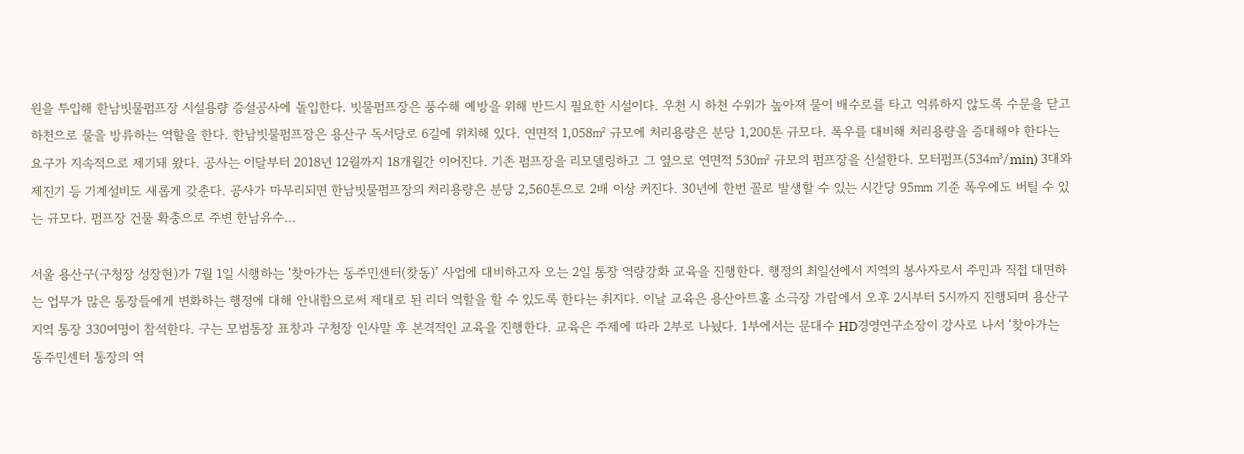원을 투입해 한남빗물펌프장 시설용량 증설공사에 돌입한다. 빗물펌프장은 풍수해 예방을 위해 반드시 필요한 시설이다. 우천 시 하천 수위가 높아져 물이 배수로를 타고 역류하지 않도록 수문을 닫고 하천으로 물을 방류하는 역할을 한다. 한남빗물펌프장은 용산구 독서당로 6길에 위치해 있다. 연면적 1,058㎡ 규모에 처리용량은 분당 1,200톤 규모다. 폭우를 대비해 처리용량을 증대해야 한다는 요구가 지속적으로 제기돼 왔다. 공사는 이달부터 2018년 12월까지 18개월간 이어진다. 기존 펌프장을 리모델링하고 그 옆으로 연면적 530㎡ 규모의 펌프장을 신설한다. 모터펌프(534㎥/min) 3대와 제진기 등 기계설비도 새롭게 갖춘다. 공사가 마무리되면 한남빗물펌프장의 처리용량은 분당 2,560톤으로 2배 이상 커진다. 30년에 한번 꼴로 발생할 수 있는 시간당 95㎜ 기준 폭우에도 버틸 수 있는 규모다. 펌프장 건물 확충으로 주변 한남유수...

서울 용산구(구청장 성장현)가 7월 1일 시행하는 ‘찾아가는 동주민센터(찾동)’ 사업에 대비하고자 오는 2일 통장 역량강화 교육을 진행한다. 행정의 최일선에서 지역의 봉사자로서 주민과 직접 대면하는 업무가 많은 통장들에게 변화하는 행정에 대해 안내함으로써 제대로 된 리더 역할을 할 수 있도록 한다는 취지다. 이날 교육은 용산아트홀 소극장 가람에서 오후 2시부터 5시까지 진행되며 용산구 지역 통장 330여명이 참석한다. 구는 모범통장 표창과 구청장 인사말 후 본격적인 교육을 진행한다. 교육은 주제에 따라 2부로 나눴다. 1부에서는 문대수 HD경영연구소장이 강사로 나서 ‘찾아가는 동주민센터 통장의 역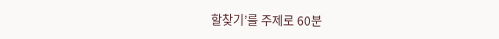할찾기’를 주제로 60분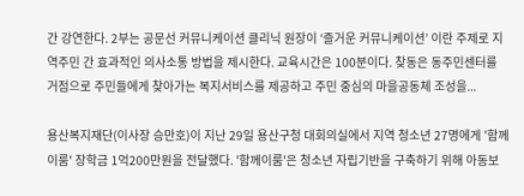간 강연한다. 2부는 공문선 커뮤니케이션 클리닉 원장이 ‘즐거운 커뮤니케이션’ 이란 주제로 지역주민 간 효과적인 의사소통 방법을 제시한다. 교육시간은 100분이다. 찾동은 동주민센터를 거점으로 주민들에게 찾아가는 복지서비스를 제공하고 주민 중심의 마을공동체 조성을...

용산복지재단(이사장 승만호)이 지난 29일 용산구청 대회의실에서 지역 청소년 27명에게 '함께이룸' 장학금 1억200만원을 전달했다. '함께이룸'은 청소년 자립기반을 구축하기 위해 아동보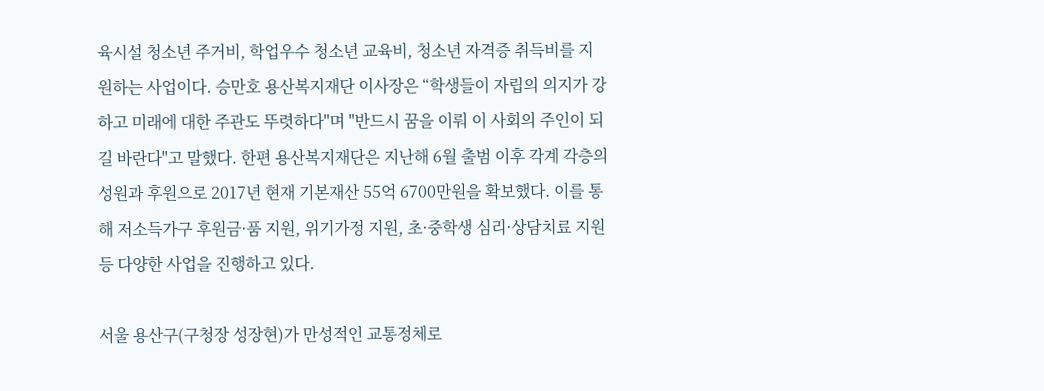육시설 청소년 주거비, 학업우수 청소년 교육비, 청소년 자격증 취득비를 지원하는 사업이다. 승만호 용산복지재단 이사장은 “학생들이 자립의 의지가 강하고 미래에 대한 주관도 뚜렷하다"며 "반드시 꿈을 이뤄 이 사회의 주인이 되길 바란다"고 말했다. 한편 용산복지재단은 지난해 6월 출범 이후 각계 각층의 성원과 후원으로 2017년 현재 기본재산 55억 6700만원을 확보했다. 이를 통해 저소득가구 후원금·품 지원, 위기가정 지원, 초·중학생 심리·상담치료 지원 등 다양한 사업을 진행하고 있다.

서울 용산구(구청장 성장현)가 만성적인 교통정체로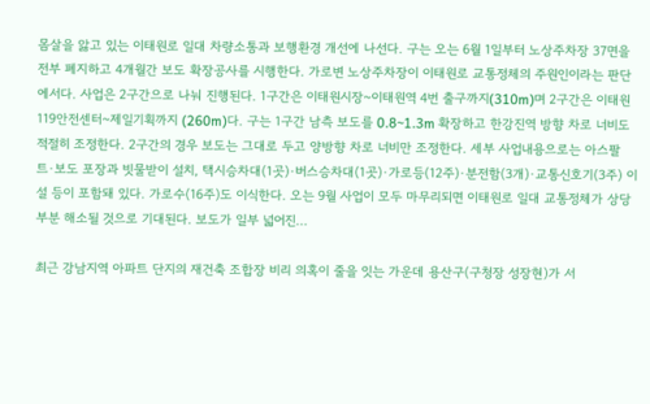몸살을 앓고 있는 이태원로 일대 차량소통과 보행환경 개선에 나선다. 구는 오는 6월 1일부터 노상주차장 37면을 전부 폐지하고 4개월간 보도 확장공사를 시행한다. 가로변 노상주차장이 이태원로 교통정체의 주원인이라는 판단에서다. 사업은 2구간으로 나눠 진행된다. 1구간은 이태원시장~이태원역 4번 출구까지(310m)며 2구간은 이태원119안전센터~제일기획까지 (260m)다. 구는 1구간 남측 보도를 0.8~1.3m 확장하고 한강진역 방향 차로 너비도 적절히 조정한다. 2구간의 경우 보도는 그대로 두고 양방향 차로 너비만 조정한다. 세부 사업내용으로는 아스팔트·보도 포장과 빗물받이 설치, 택시승차대(1곳)·버스승차대(1곳)·가로등(12주)·분전함(3개)·교통신호기(3주) 이설 등이 포함돼 있다. 가로수(16주)도 이식한다. 오는 9월 사업이 모두 마무리되면 이태원로 일대 교통정체가 상당부분 해소될 것으로 기대된다. 보도가 일부 넓어진...

최근 강남지역 아파트 단지의 재건축 조합장 비리 의혹이 줄을 잇는 가운데 용산구(구청장 성장현)가 서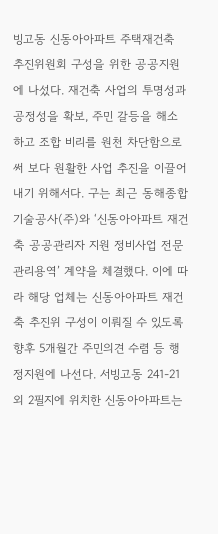빙고동 신동아아파트 주택재건축 추진위원회 구성을 위한 공공지원에 나섰다. 재건축 사업의 투명성과 공정성을 확보, 주민 갈등을 해소하고 조합 비리를 원천 차단함으로써 보다 원활한 사업 추진을 이끌어내기 위해서다. 구는 최근 동해종합기술공사(주)와 ‘신동아아파트 재건축 공공관리자 지원 정비사업 전문관리용역’ 계약을 체결했다. 이에 따라 해당 업체는 신동아아파트 재건축 추진위 구성이 이뤄질 수 있도록 향후 5개월간 주민의견 수렴 등 행정지원에 나선다. 서빙고동 241-21외 2필지에 위치한 신동아아파트는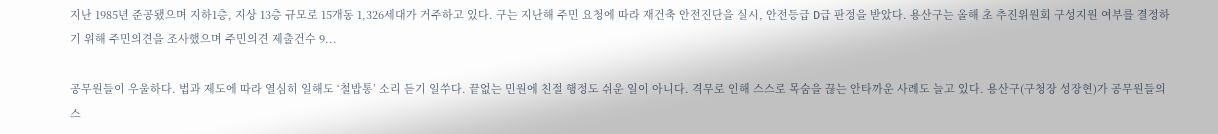지난 1985년 준공됐으며 지하1층, 지상 13층 규모로 15개동 1,326세대가 거주하고 있다. 구는 지난해 주민 요청에 따라 재건축 안전진단을 실시, 안전등급 D급 판정을 받았다. 용산구는 올해 초 추진위원회 구성지원 여부를 결정하기 위해 주민의견을 조사했으며 주민의견 제출건수 9...

공무원들이 우울하다. 법과 제도에 따라 열심히 일해도 ‘철밥통’ 소리 듣기 일쑤다. 끝없는 민원에 친절 행정도 쉬운 일이 아니다. 격무로 인해 스스로 목숨을 끊는 안타까운 사례도 늘고 있다. 용산구(구청장 성장현)가 공무원들의 스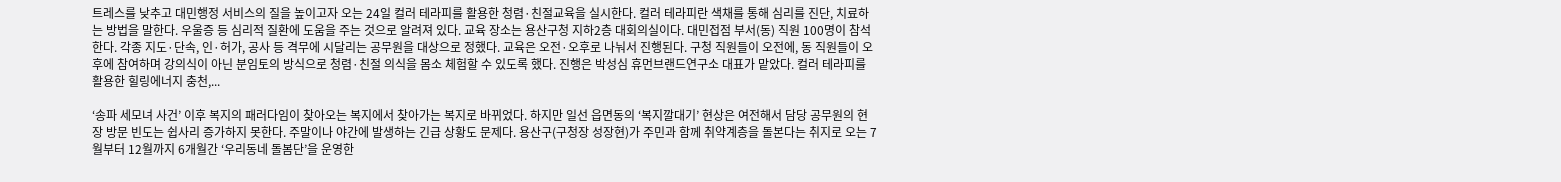트레스를 낮추고 대민행정 서비스의 질을 높이고자 오는 24일 컬러 테라피를 활용한 청렴·친절교육을 실시한다. 컬러 테라피란 색채를 통해 심리를 진단, 치료하는 방법을 말한다. 우울증 등 심리적 질환에 도움을 주는 것으로 알려져 있다. 교육 장소는 용산구청 지하2층 대회의실이다. 대민접점 부서(동) 직원 100명이 참석한다. 각종 지도·단속, 인·허가, 공사 등 격무에 시달리는 공무원을 대상으로 정했다. 교육은 오전·오후로 나눠서 진행된다. 구청 직원들이 오전에, 동 직원들이 오후에 참여하며 강의식이 아닌 분임토의 방식으로 청렴·친절 의식을 몸소 체험할 수 있도록 했다. 진행은 박성심 휴먼브랜드연구소 대표가 맡았다. 컬러 테라피를 활용한 힐링에너지 충천,...

‘송파 세모녀 사건’ 이후 복지의 패러다임이 찾아오는 복지에서 찾아가는 복지로 바뀌었다. 하지만 일선 읍면동의 ‘복지깔대기’ 현상은 여전해서 담당 공무원의 현장 방문 빈도는 쉽사리 증가하지 못한다. 주말이나 야간에 발생하는 긴급 상황도 문제다. 용산구(구청장 성장현)가 주민과 함께 취약계층을 돌본다는 취지로 오는 7월부터 12월까지 6개월간 ‘우리동네 돌봄단’을 운영한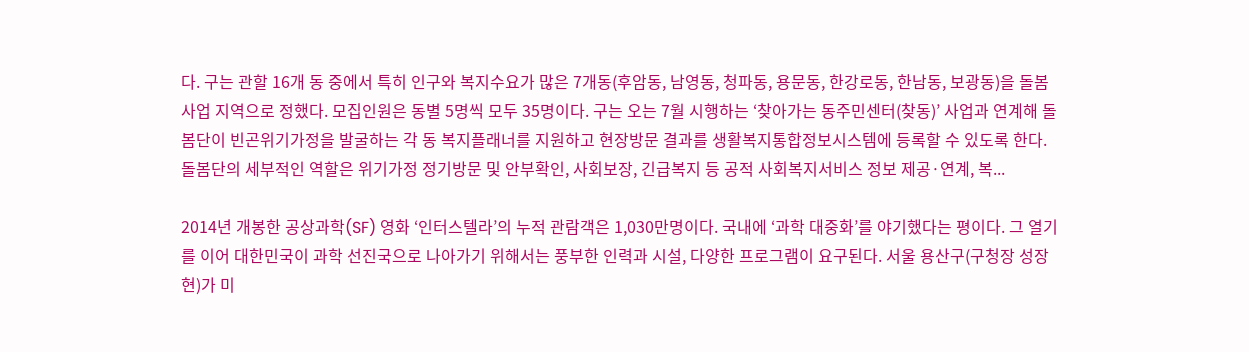다. 구는 관할 16개 동 중에서 특히 인구와 복지수요가 많은 7개동(후암동, 남영동, 청파동, 용문동, 한강로동, 한남동, 보광동)을 돌봄사업 지역으로 정했다. 모집인원은 동별 5명씩 모두 35명이다. 구는 오는 7월 시행하는 ‘찾아가는 동주민센터(찾동)’ 사업과 연계해 돌봄단이 빈곤위기가정을 발굴하는 각 동 복지플래너를 지원하고 현장방문 결과를 생활복지통합정보시스템에 등록할 수 있도록 한다. 돌봄단의 세부적인 역할은 위기가정 정기방문 및 안부확인, 사회보장, 긴급복지 등 공적 사회복지서비스 정보 제공·연계, 복...

2014년 개봉한 공상과학(SF) 영화 ‘인터스텔라’의 누적 관람객은 1,030만명이다. 국내에 ‘과학 대중화’를 야기했다는 평이다. 그 열기를 이어 대한민국이 과학 선진국으로 나아가기 위해서는 풍부한 인력과 시설, 다양한 프로그램이 요구된다. 서울 용산구(구청장 성장현)가 미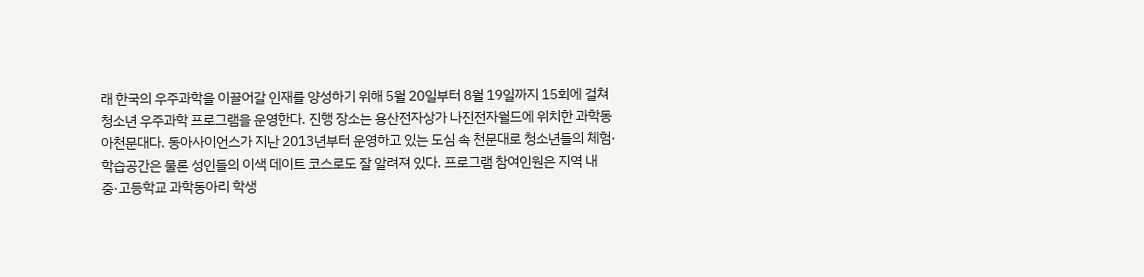래 한국의 우주과학을 이끌어갈 인재를 양성하기 위해 5월 20일부터 8월 19일까지 15회에 걸쳐 청소년 우주과학 프로그램을 운영한다. 진행 장소는 용산전자상가 나진전자월드에 위치한 과학동아천문대다. 동아사이언스가 지난 2013년부터 운영하고 있는 도심 속 천문대로 청소년들의 체험·학습공간은 물론 성인들의 이색 데이트 코스로도 잘 알려져 있다. 프로그램 참여인원은 지역 내 중·고등학교 과학동아리 학생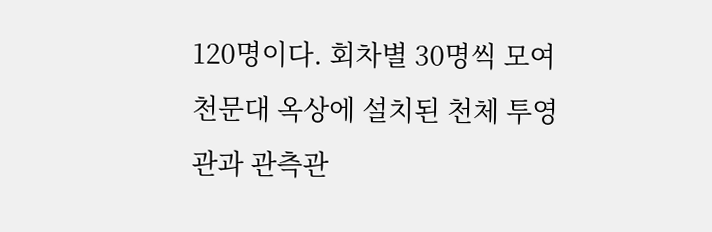120명이다. 회차별 30명씩 모여 천문대 옥상에 설치된 천체 투영관과 관측관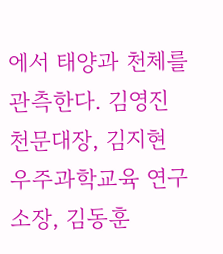에서 태양과 천체를 관측한다. 김영진 천문대장, 김지현 우주과학교육 연구소장, 김동훈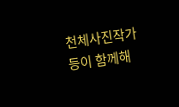천체사진작가 등이 함께해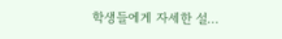학생들에게 자세한 설...